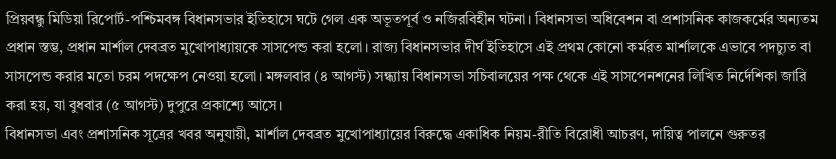প্রিয়বন্ধু মিডিয়া রিপোর্ট-পশ্চিমবঙ্গ বিধানসভার ইতিহাসে ঘটে গেল এক অভূতপূর্ব ও নজিরবিহীন ঘটনা। বিধানসভা অধিবেশন বা প্রশাসনিক কাজকর্মের অন্যতম প্রধান স্তম্ভ, প্রধান মার্শাল দেবব্রত মুখোপাধ্যায়কে সাসপেন্ড করা হলো। রাজ্য বিধানসভার দীর্ঘ ইতিহাসে এই প্রথম কোনো কর্মরত মার্শালকে এভাবে পদচ্যুত বা সাসপেন্ড করার মতো চরম পদক্ষেপ নেওয়া হলো। মঙ্গলবার (৪ আগস্ট) সন্ধ্যায় বিধানসভা সচিবালয়ের পক্ষ থেকে এই সাসপেনশনের লিখিত নির্দেশিকা জারি করা হয়, যা বুধবার (৫ আগস্ট) দুপুরে প্রকাশ্যে আসে।
বিধানসভা এবং প্রশাসনিক সূত্রের খবর অনুযায়ী, মার্শাল দেবব্রত মুখোপাধ্যায়ের বিরুদ্ধে একাধিক নিয়ম-রীতি বিরোধী আচরণ, দায়িত্ব পালনে গুরুতর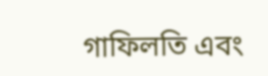গাফিলতি এবং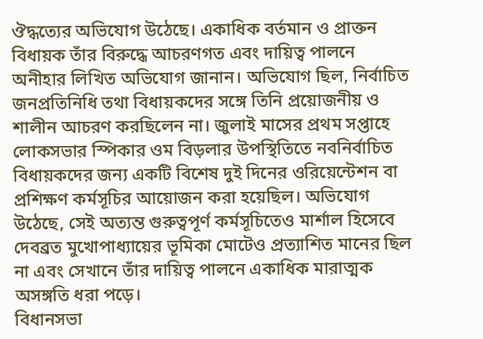ঔদ্ধত্যের অভিযোগ উঠেছে। একাধিক বর্তমান ও প্রাক্তন বিধায়ক তাঁর বিরুদ্ধে আচরণগত এবং দায়িত্ব পালনে অনীহার লিখিত অভিযোগ জানান। অভিযোগ ছিল, নির্বাচিত জনপ্রতিনিধি তথা বিধায়কদের সঙ্গে তিনি প্রয়োজনীয় ও শালীন আচরণ করছিলেন না। জুলাই মাসের প্রথম সপ্তাহে লোকসভার স্পিকার ওম বিড়লার উপস্থিতিতে নবনির্বাচিত বিধায়কদের জন্য একটি বিশেষ দুই দিনের ওরিয়েন্টেশন বা প্রশিক্ষণ কর্মসূচির আয়োজন করা হয়েছিল। অভিযোগ উঠেছে, সেই অত্যন্ত গুরুত্বপূর্ণ কর্মসূচিতেও মার্শাল হিসেবে দেবব্রত মুখোপাধ্যায়ের ভূমিকা মোটেও প্রত্যাশিত মানের ছিল না এবং সেখানে তাঁর দায়িত্ব পালনে একাধিক মারাত্মক অসঙ্গতি ধরা পড়ে।
বিধানসভা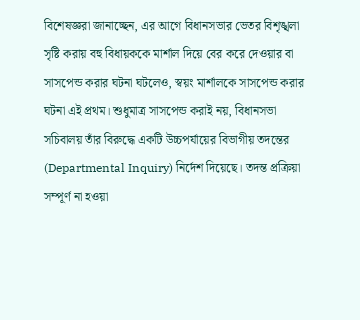বিশেষজ্ঞরা জানাচ্ছেন, এর আগে বিধানসভার ভেতর বিশৃঙ্খলা সৃষ্টি করায় বহু বিধায়ককে মার্শাল দিয়ে বের করে দেওয়ার বা সাসপেন্ড করার ঘটনা ঘটলেও, স্বয়ং মার্শালকে সাসপেন্ড করার ঘটনা এই প্রথম। শুধুমাত্র সাসপেন্ড করাই নয়, বিধানসভা সচিবালয় তাঁর বিরুদ্ধে একটি উচ্চপর্যায়ের বিভাগীয় তদন্তের (Departmental Inquiry) নির্দেশ দিয়েছে। তদন্ত প্রক্রিয়া সম্পূর্ণ না হওয়া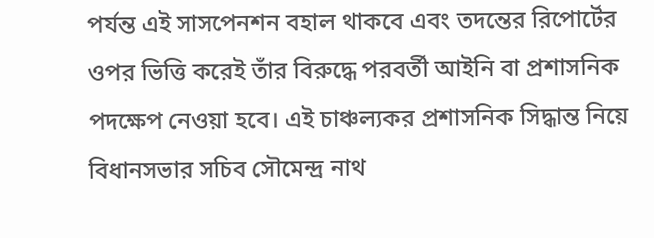পর্যন্ত এই সাসপেনশন বহাল থাকবে এবং তদন্তের রিপোর্টের ওপর ভিত্তি করেই তাঁর বিরুদ্ধে পরবর্তী আইনি বা প্রশাসনিক পদক্ষেপ নেওয়া হবে। এই চাঞ্চল্যকর প্রশাসনিক সিদ্ধান্ত নিয়ে বিধানসভার সচিব সৌমেন্দ্র নাথ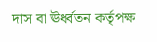দাস বা ঊর্ধ্বতন কর্তৃপক্ষ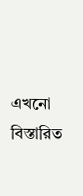এখনো বিস্তারিত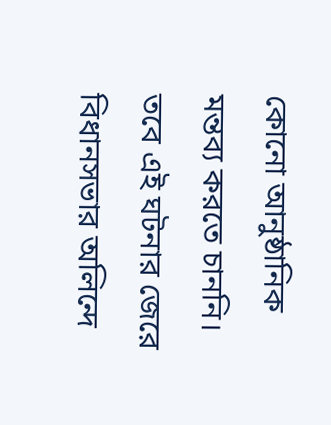কোনো আনুষ্ঠানিক মন্তব্য করতে চাননি। তবে এই ঘটনার জেরে বিধানসভার অলিন্দে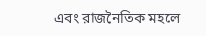এবং রাজনৈতিক মহলে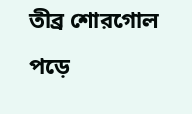তীব্র শোরগোল পড়ে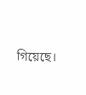গিয়েছে।